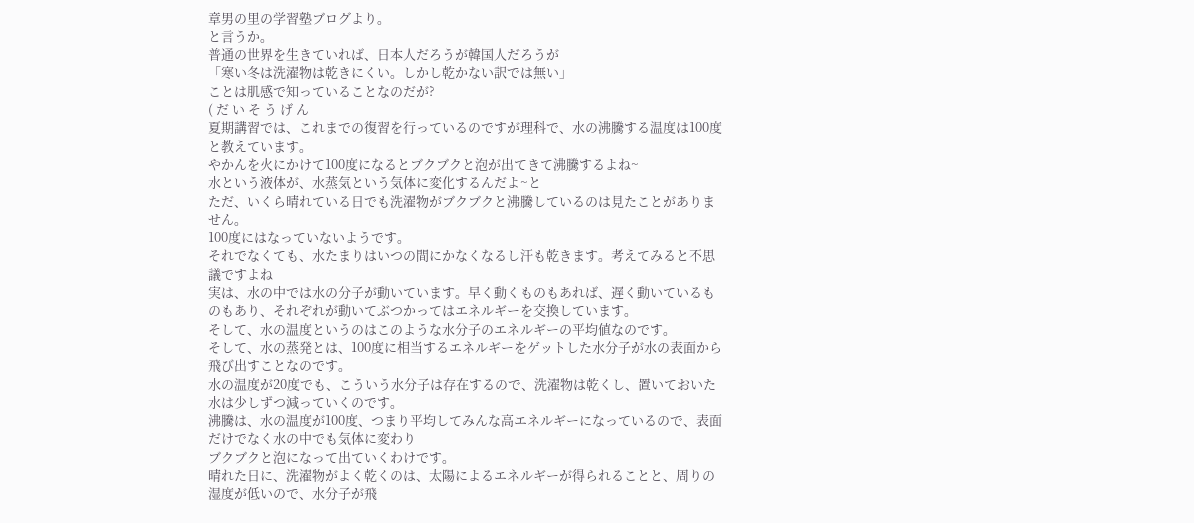章男の里の学習塾ブログより。
と言うか。
普通の世界を生きていれば、日本人だろうが韓国人だろうが
「寒い冬は洗濯物は乾きにくい。しかし乾かない訳では無い」
ことは肌感で知っていることなのだが?
( だ い そ う げ ん
夏期講習では、これまでの復習を行っているのですが理科で、水の沸騰する温度は100度と教えています。
やかんを火にかけて100度になるとブクブクと泡が出てきて沸騰するよね~
水という液体が、水蒸気という気体に変化するんだよ~と
ただ、いくら晴れている日でも洗濯物がブクブクと沸騰しているのは見たことがありません。
100度にはなっていないようです。
それでなくても、水たまりはいつの間にかなくなるし汗も乾きます。考えてみると不思議ですよね
実は、水の中では水の分子が動いています。早く動くものもあれば、遅く動いているものもあり、それぞれが動いてぶつかってはエネルギーを交換しています。
そして、水の温度というのはこのような水分子のエネルギーの平均値なのです。
そして、水の蒸発とは、100度に相当するエネルギーをゲットした水分子が水の表面から飛び出すことなのです。
水の温度が20度でも、こういう水分子は存在するので、洗濯物は乾くし、置いておいた水は少しずつ減っていくのです。
沸騰は、水の温度が100度、つまり平均してみんな高エネルギーになっているので、表面だけでなく水の中でも気体に変わり
ブクブクと泡になって出ていくわけです。
晴れた日に、洗濯物がよく乾くのは、太陽によるエネルギーが得られることと、周りの湿度が低いので、水分子が飛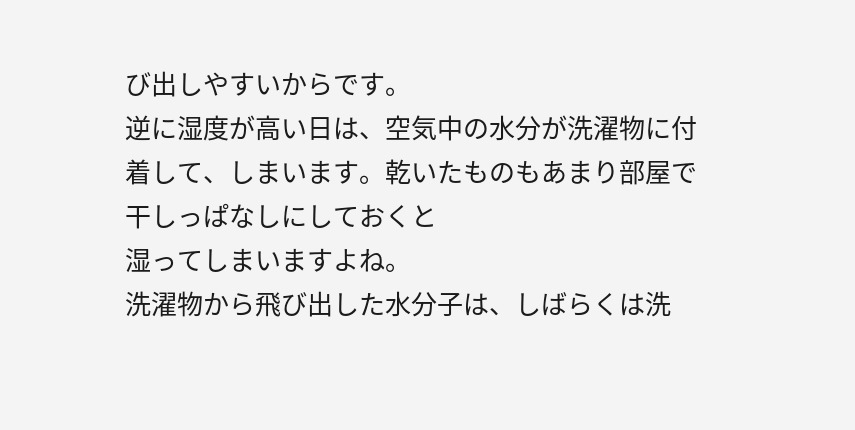び出しやすいからです。
逆に湿度が高い日は、空気中の水分が洗濯物に付着して、しまいます。乾いたものもあまり部屋で干しっぱなしにしておくと
湿ってしまいますよね。
洗濯物から飛び出した水分子は、しばらくは洗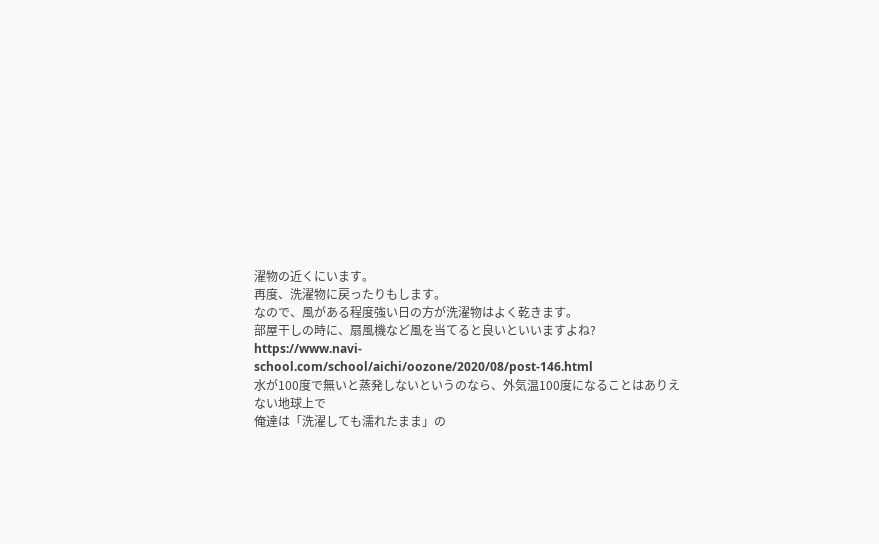濯物の近くにいます。
再度、洗濯物に戻ったりもします。
なので、風がある程度強い日の方が洗濯物はよく乾きます。
部屋干しの時に、扇風機など風を当てると良いといいますよね?
https://www.navi-school.com/school/aichi/oozone/2020/08/post-146.html
水が100度で無いと蒸発しないというのなら、外気温100度になることはありえない地球上で
俺達は「洗濯しても濡れたまま」の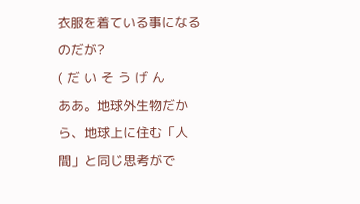衣服を着ている事になるのだが?
( だ い そ う げ ん
ああ。地球外生物だから、地球上に住む「人間」と同じ思考がで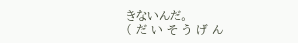きないんだ。
( だ い そ う げ ん